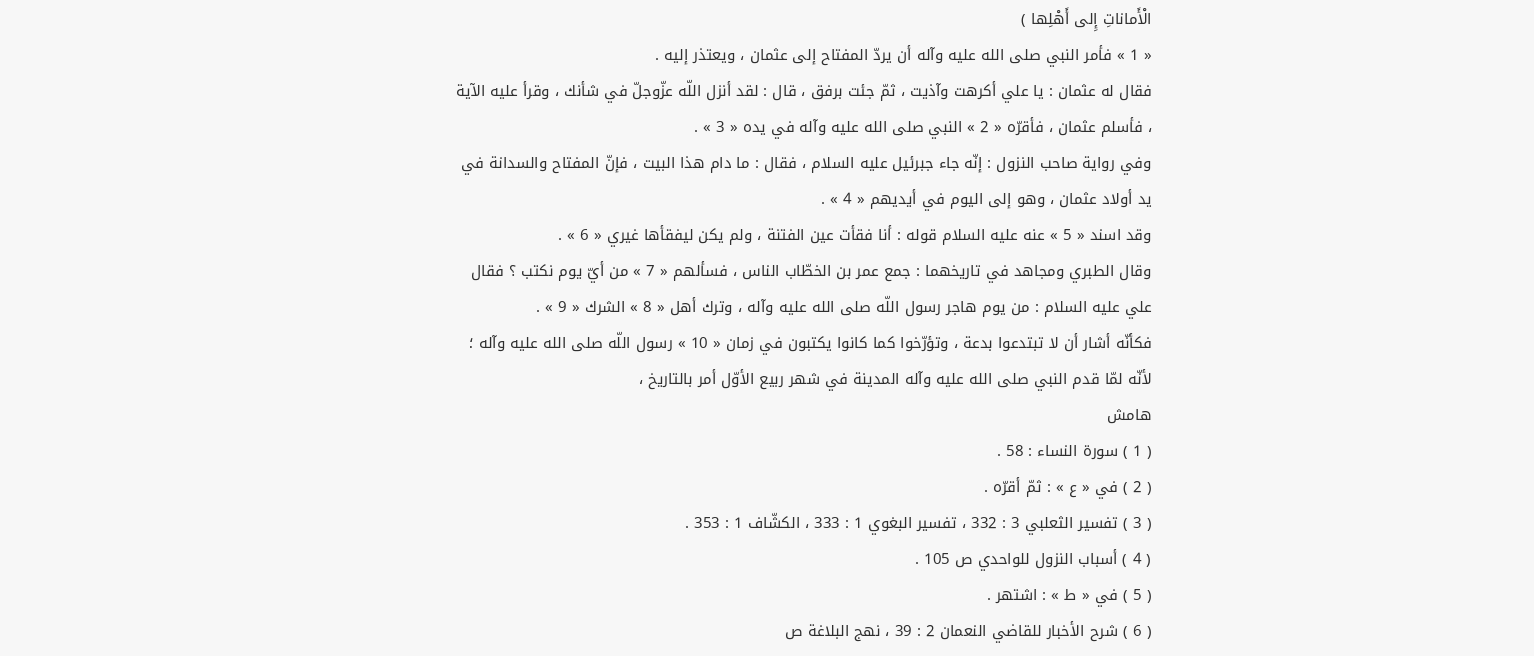الْأَماناتِ إِلى أَهْلِها )
« 1 » فأمر النبي صلى الله عليه وآله أن يردّ المفتاح إلى عثمان ، ويعتذر إليه .
فقال له عثمان : يا علي أكرهت وآذيت ، ثمّ جئت برفق ، قال : لقد أنزل اللّه عزّوجلّ في شأنك ، وقرأ عليه الآية ، فأسلم عثمان ، فأقرّه « 2 » النبي صلى الله عليه وآله في يده « 3 » .
وفي رواية صاحب النزول : إنّه جاء جبرئيل عليه السلام ، فقال : ما دام هذا البيت ، فإنّ المفتاح والسدانة في يد أولاد عثمان ، وهو إلى اليوم في أيديهم « 4 » .
وقد اسند « 5 » عنه عليه السلام قوله : أنا فقأت عين الفتنة ، ولم يكن ليفقأها غيري « 6 » .
وقال الطبري ومجاهد في تاريخهما : جمع عمر بن الخطّاب الناس ، فسألهم « 7 » من أيّ يوم نكتب ؟ فقال علي عليه السلام : من يوم هاجر رسول اللّه صلى الله عليه وآله ، وترك أهل « 8 » الشرك « 9 » .
فكأنّه أشار أن لا تبتدعوا بدعة ، وتؤرّخوا كما كانوا يكتبون في زمان « 10 » رسول اللّه صلى الله عليه وآله ؛ لأنّه لمّا قدم النبي صلى الله عليه وآله المدينة في شهر ربيع الأوّل أمر بالتاريخ ،
هامش
( 1 ) سورة النساء : 58 .
( 2 ) في « ع » : ثمّ أقرّه .
( 3 ) تفسير الثعلبي 3 : 332 ، تفسير البغوي 1 : 333 ، الكشّاف 1 : 353 .
( 4 ) أسباب النزول للواحدي ص 105 .
( 5 ) في « ط » : اشتهر .
( 6 ) شرح الأخبار للقاضي النعمان 2 : 39 ، نهج البلاغة ص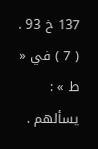137 خ 93 .
( 7 ) في « ط » : يسألهم .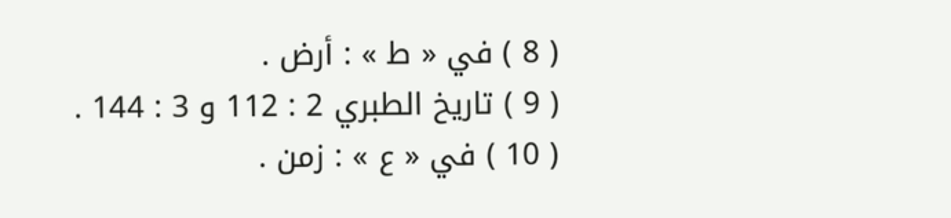( 8 ) في « ط » : أرض .
( 9 ) تاريخ الطبري 2 : 112 و 3 : 144 .
( 10 ) في « ع » : زمن .